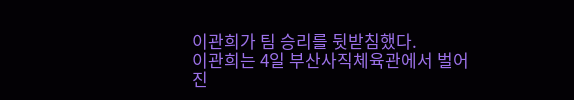이관희가 팀 승리를 뒷받침했다.
이관희는 4일 부산사직체육관에서 벌어진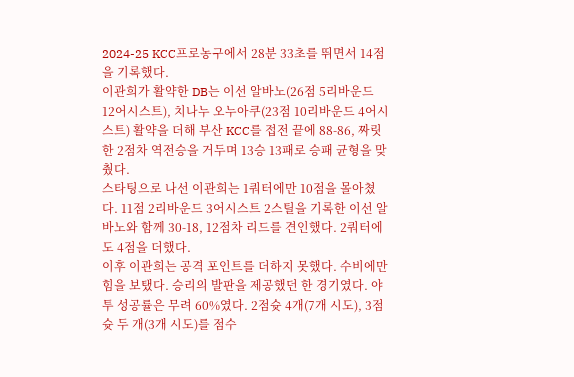2024-25 KCC프로농구에서 28분 33초를 뛰면서 14점을 기록했다.
이관희가 활약한 DB는 이선 알바노(26점 5리바운드 12어시스트), 치나누 오누아쿠(23점 10리바운드 4어시스트) 활약을 더해 부산 KCC를 접전 끝에 88-86, 짜릿한 2점차 역전승을 거두며 13승 13패로 승패 균형을 맞췄다.
스타팅으로 나선 이관희는 1쿼터에만 10점을 몰아쳤다. 11점 2리바운드 3어시스트 2스틸을 기록한 이선 알바노와 함께 30-18, 12점차 리드를 견인했다. 2쿼터에도 4점을 더했다.
이후 이관희는 공격 포인트를 더하지 못했다. 수비에만 힘을 보탰다. 승리의 발판을 제공했던 한 경기였다. 야투 성공률은 무려 60%였다. 2점슛 4개(7개 시도), 3점슛 두 개(3개 시도)를 점수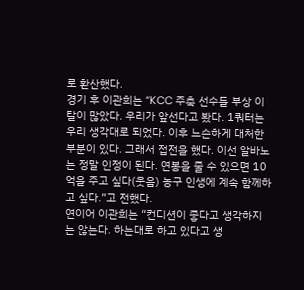로 환산했다.
경기 후 이관희는 “KCC 주축 선수들 부상 이탈이 많았다. 우리가 앞선다고 봤다. 1쿼터는 우리 생각대로 되었다. 이후 느슨하게 대처한 부분이 있다. 그래서 접전을 했다. 이선 알바노는 정말 인정이 된다. 연봉을 줄 수 있으면 10억을 주고 싶다(웃음) 농구 인생에 계속 함께하고 싶다.”고 전했다.
연이어 이관희는 “컨디션이 좋다고 생각하지는 않는다. 하는대로 하고 있다고 생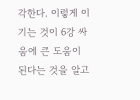각한다. 이렇게 이기는 것이 6강 싸움에 큰 도움이 된다는 것을 알고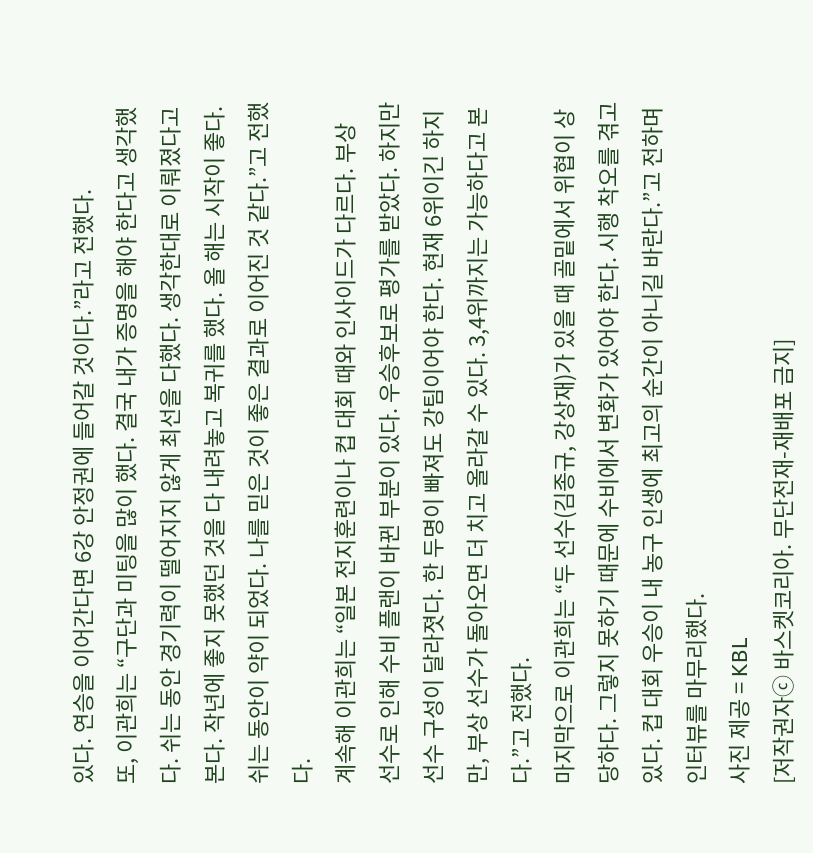있다. 연승을 이어간다면 6강 안정권에 들어갈 것이다.”라고 전했다.
또, 이관희는 “구단과 미팅을 많이 했다. 결국 내가 증명을 해야 한다고 생각했다. 쉬는 동안 경기력이 떨어지지 않게 최선을 다했다. 생각한대로 이뤄졌다고 본다. 작년에 좋지 못했던 것을 다 내려놓고 복귀를 했다. 올 해는 시작이 좋다. 쉬는 동안이 약이 되었다. 나를 믿은 것이 좋은 결과로 이어진 것 같다.”고 전했다.
계속해 이관희는 “일본 전지훈련이나 컵 대회 때와 인사이드가 다르다. 부상 선수로 인해 수비 플랜이 바뀐 부분이 있다. 우승후보로 평가를 받았다. 하지만 선수 구성이 달라졋다. 한 두명이 빠져도 강팀이어야 한다. 현재 6위이긴 하지만, 부상 선수가 돌아오면 더 치고 올라갈 수 있다. 3,4위까지는 가능하다고 본다.”고 전했다.
마지막으로 이관희는 “두 선수(김종규, 강상재)가 있을 때 골밑에서 위협이 상당하다. 그렇지 못하기 때문에 수비에서 변화가 있어야 한다. 시행 착오를 겪고 있다. 컵 대회 우승이 내 농구 인생에 최고의 순간이 아니길 바란다.”고 전하며 인터뷰를 마무리했다.
사진 제공 = KBL
[저작권자ⓒ 바스켓코리아. 무단전재-재배포 금지]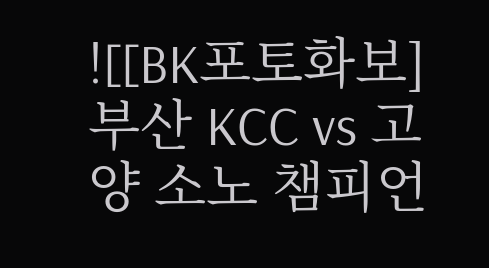![[BK포토화보] 부산 KCC vs 고양 소노 챔피언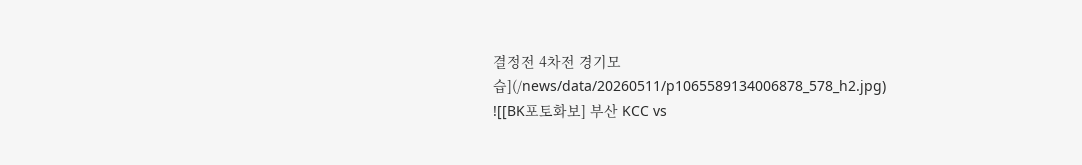결정전 4차전 경기모습](/news/data/20260511/p1065589134006878_578_h2.jpg)
![[BK포토화보] 부산 KCC vs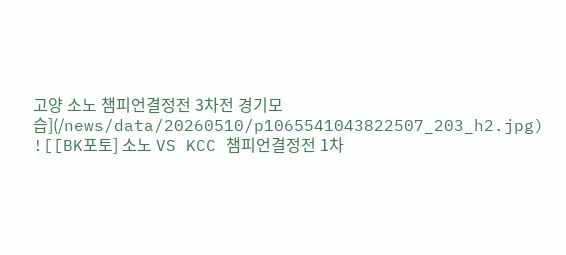고양 소노 챔피언결정전 3차전 경기모습](/news/data/20260510/p1065541043822507_203_h2.jpg)
![[BK포토] 소노 VS KCC 챔피언결정전 1차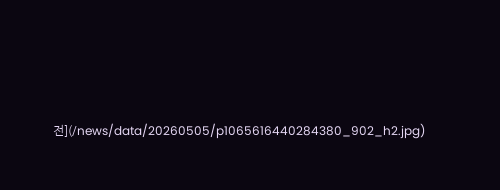전](/news/data/20260505/p1065616440284380_902_h2.jpg)